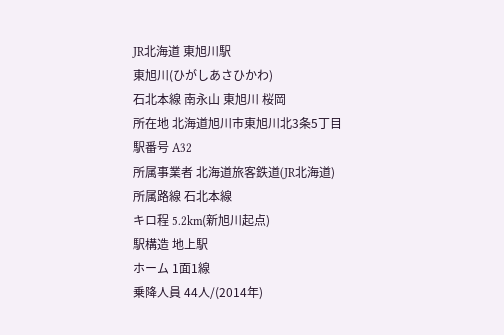JR北海道 東旭川駅
東旭川(ひがしあさひかわ)
石北本線 南永山 東旭川 桜岡
所在地 北海道旭川市東旭川北3条5丁目
駅番号 A32
所属事業者 北海道旅客鉄道(JR北海道)
所属路線 石北本線
キロ程 5.2km(新旭川起点)
駅構造 地上駅
ホーム 1面1線
乗降人員 44人/(2014年)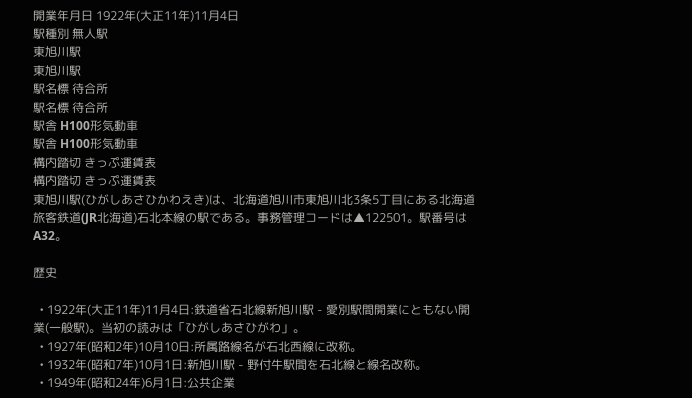開業年月日 1922年(大正11年)11月4日
駅種別 無人駅
東旭川駅
東旭川駅
駅名標 待合所
駅名標 待合所
駅舎 H100形気動車
駅舎 H100形気動車
構内踏切 きっぷ運賃表
構内踏切 きっぷ運賃表
東旭川駅(ひがしあさひかわえき)は、北海道旭川市東旭川北3条5丁目にある北海道旅客鉄道(JR北海道)石北本線の駅である。事務管理コードは▲122501。駅番号はA32。

歴史

  • 1922年(大正11年)11月4日:鉄道省石北線新旭川駅 - 愛別駅間開業にともない開業(一般駅)。当初の読みは「ひがしあさひがわ」。
  • 1927年(昭和2年)10月10日:所属路線名が石北西線に改称。
  • 1932年(昭和7年)10月1日:新旭川駅 - 野付牛駅間を石北線と線名改称。
  • 1949年(昭和24年)6月1日:公共企業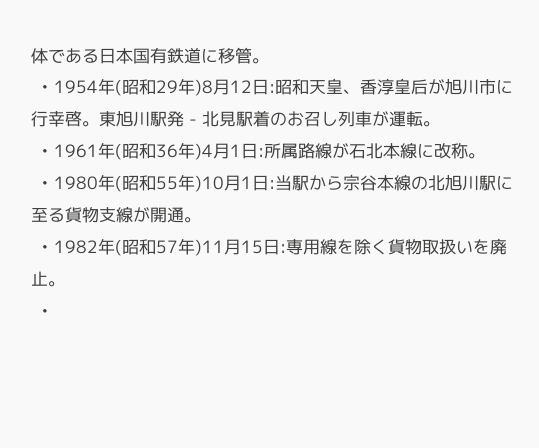体である日本国有鉄道に移管。
  • 1954年(昭和29年)8月12日:昭和天皇、香淳皇后が旭川市に行幸啓。東旭川駅発 - 北見駅着のお召し列車が運転。
  • 1961年(昭和36年)4月1日:所属路線が石北本線に改称。
  • 1980年(昭和55年)10月1日:当駅から宗谷本線の北旭川駅に至る貨物支線が開通。
  • 1982年(昭和57年)11月15日:専用線を除く貨物取扱いを廃止。
  •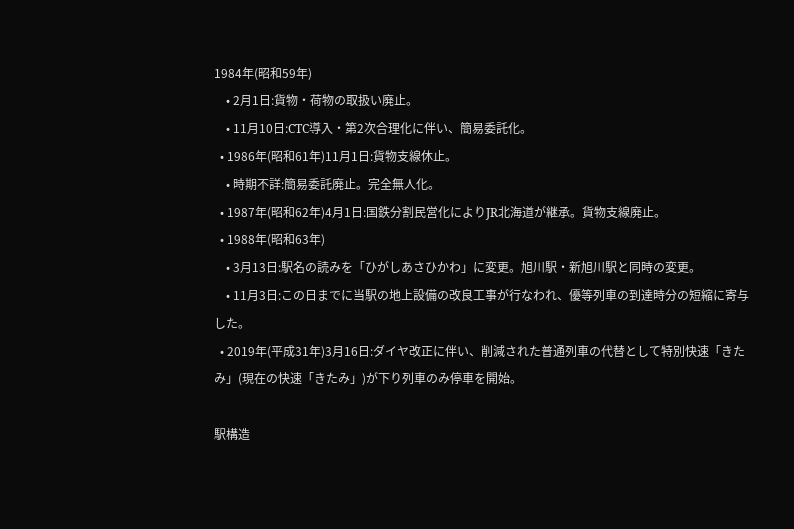1984年(昭和59年)
    • 2月1日:貨物・荷物の取扱い廃止。
    • 11月10日:CTC導入・第2次合理化に伴い、簡易委託化。
  • 1986年(昭和61年)11月1日:貨物支線休止。
    • 時期不詳:簡易委託廃止。完全無人化。
  • 1987年(昭和62年)4月1日:国鉄分割民営化によりJR北海道が継承。貨物支線廃止。
  • 1988年(昭和63年)
    • 3月13日:駅名の読みを「ひがしあさひかわ」に変更。旭川駅・新旭川駅と同時の変更。
    • 11月3日:この日までに当駅の地上設備の改良工事が行なわれ、優等列車の到達時分の短縮に寄与した。
  • 2019年(平成31年)3月16日:ダイヤ改正に伴い、削減された普通列車の代替として特別快速「きたみ」(現在の快速「きたみ」)が下り列車のみ停車を開始。

駅構造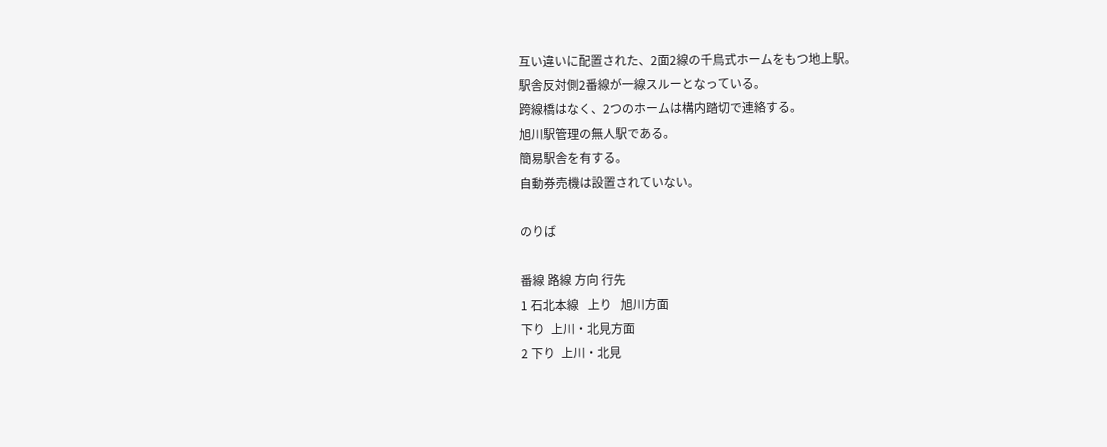互い違いに配置された、2面2線の千鳥式ホームをもつ地上駅。
駅舎反対側2番線が一線スルーとなっている。
跨線橋はなく、2つのホームは構内踏切で連絡する。
旭川駅管理の無人駅である。
簡易駅舎を有する。
自動券売機は設置されていない。

のりば

番線 路線 方向 行先
1 石北本線   上り   旭川方面
下り  上川・北見方面
2 下り  上川・北見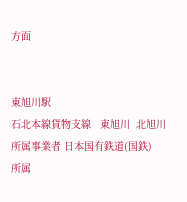方面


東旭川駅
石北本線貨物支線   東旭川  北旭川
所属事業者 日本国有鉄道(国鉄)
所属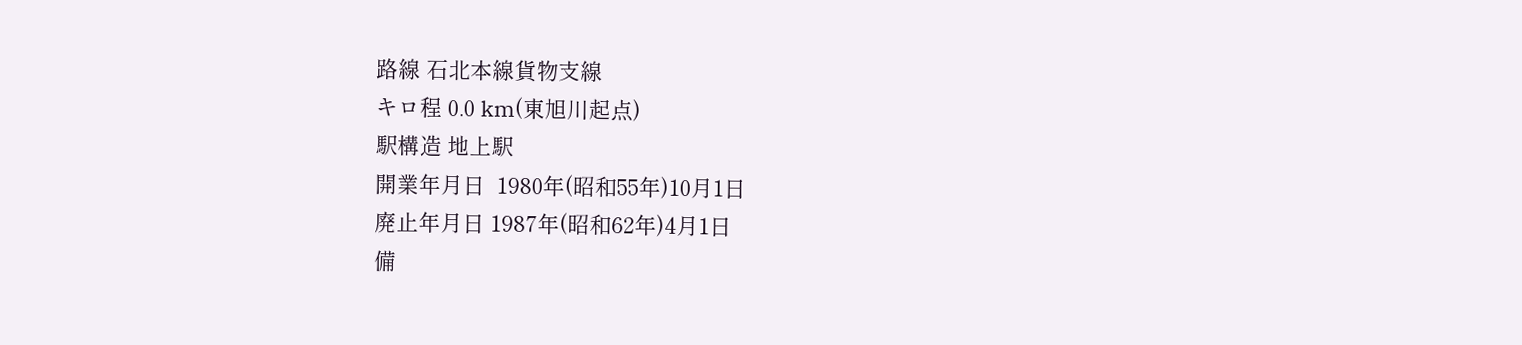路線 石北本線貨物支線
キロ程 0.0 km(東旭川起点)
駅構造 地上駅
開業年月日  1980年(昭和55年)10月1日
廃止年月日 1987年(昭和62年)4月1日
備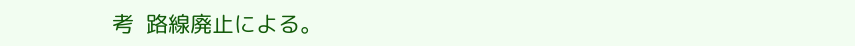考  路線廃止による。